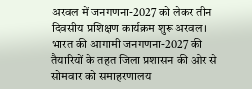अरवल में जनगणना-2027 को लेकर तीन दिवसीय प्रशिक्षण कार्यक्रम शुरू अरवल। भारत की आगामी जनगणना-2027 की तैयारियों के तहत जिला प्रशासन की ओर से सोमवार को समाहरणालय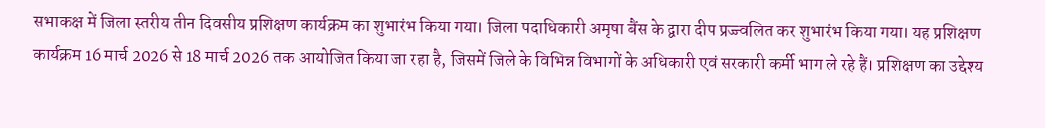सभाकक्ष में जिला स्तरीय तीन दिवसीय प्रशिक्षण कार्यक्रम का शुभारंभ किया गया। जिला पदाधिकारी अमृषा बैंस के द्वारा दीप प्रज्ज्वलित कर शुभारंभ किया गया। यह प्रशिक्षण कार्यक्रम 16 मार्च 2026 से 18 मार्च 2026 तक आयोजित किया जा रहा है, जिसमें जिले के विभिन्न विभागों के अधिकारी एवं सरकारी कर्मी भाग ले रहे हैं। प्रशिक्षण का उद्देश्य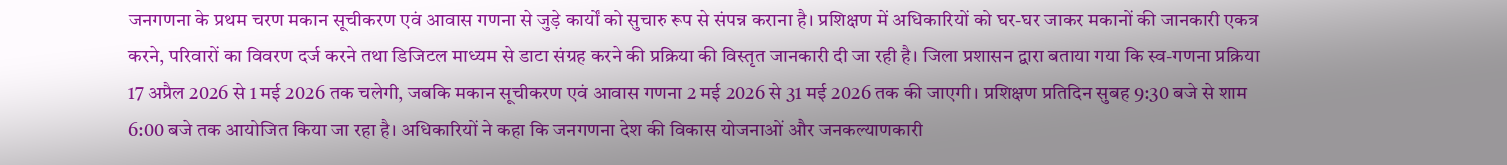जनगणना के प्रथम चरण मकान सूचीकरण एवं आवास गणना से जुड़े कार्यों को सुचारु रूप से संपन्न कराना है। प्रशिक्षण में अधिकारियों को घर-घर जाकर मकानों की जानकारी एकत्र करने, परिवारों का विवरण दर्ज करने तथा डिजिटल माध्यम से डाटा संग्रह करने की प्रक्रिया की विस्तृत जानकारी दी जा रही है। जिला प्रशासन द्वारा बताया गया कि स्व-गणना प्रक्रिया 17 अप्रैल 2026 से 1 मई 2026 तक चलेगी, जबकि मकान सूचीकरण एवं आवास गणना 2 मई 2026 से 31 मई 2026 तक की जाएगी। प्रशिक्षण प्रतिदिन सुबह 9:30 बजे से शाम 6:00 बजे तक आयोजित किया जा रहा है। अधिकारियों ने कहा कि जनगणना देश की विकास योजनाओं और जनकल्याणकारी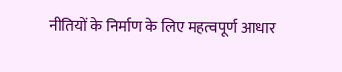नीतियों के निर्माण के लिए महत्वपूर्ण आधार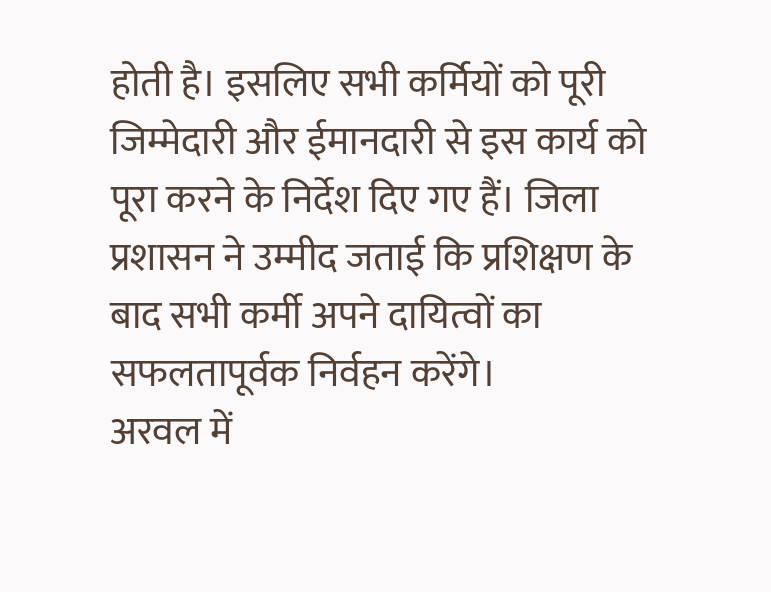होती है। इसलिए सभी कर्मियों को पूरी जिम्मेदारी और ईमानदारी से इस कार्य को पूरा करने के निर्देश दिए गए हैं। जिला प्रशासन ने उम्मीद जताई कि प्रशिक्षण के बाद सभी कर्मी अपने दायित्वों का सफलतापूर्वक निर्वहन करेंगे।
अरवल में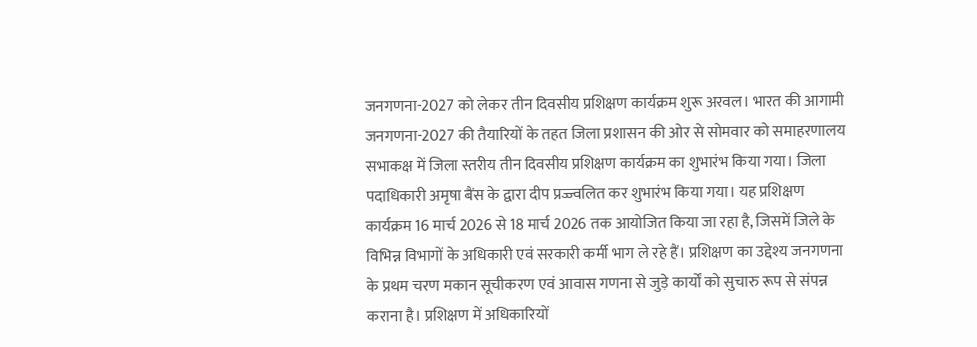जनगणना-2027 को लेकर तीन दिवसीय प्रशिक्षण कार्यक्रम शुरू अरवल। भारत की आगामी जनगणना-2027 की तैयारियों के तहत जिला प्रशासन की ओर से सोमवार को समाहरणालय सभाकक्ष में जिला स्तरीय तीन दिवसीय प्रशिक्षण कार्यक्रम का शुभारंभ किया गया। जिला पदाधिकारी अमृषा बैंस के द्वारा दीप प्रज्ज्वलित कर शुभारंभ किया गया। यह प्रशिक्षण कार्यक्रम 16 मार्च 2026 से 18 मार्च 2026 तक आयोजित किया जा रहा है, जिसमें जिले के विभिन्न विभागों के अधिकारी एवं सरकारी कर्मी भाग ले रहे हैं। प्रशिक्षण का उद्देश्य जनगणना के प्रथम चरण मकान सूचीकरण एवं आवास गणना से जुड़े कार्यों को सुचारु रूप से संपन्न कराना है। प्रशिक्षण में अधिकारियों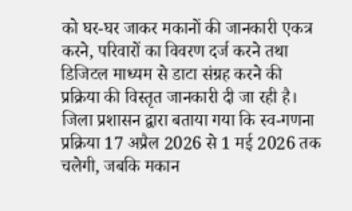को घर-घर जाकर मकानों की जानकारी एकत्र करने, परिवारों का विवरण दर्ज करने तथा डिजिटल माध्यम से डाटा संग्रह करने की प्रक्रिया की विस्तृत जानकारी दी जा रही है। जिला प्रशासन द्वारा बताया गया कि स्व-गणना प्रक्रिया 17 अप्रैल 2026 से 1 मई 2026 तक चलेगी, जबकि मकान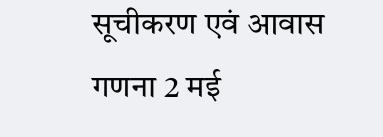सूचीकरण एवं आवास गणना 2 मई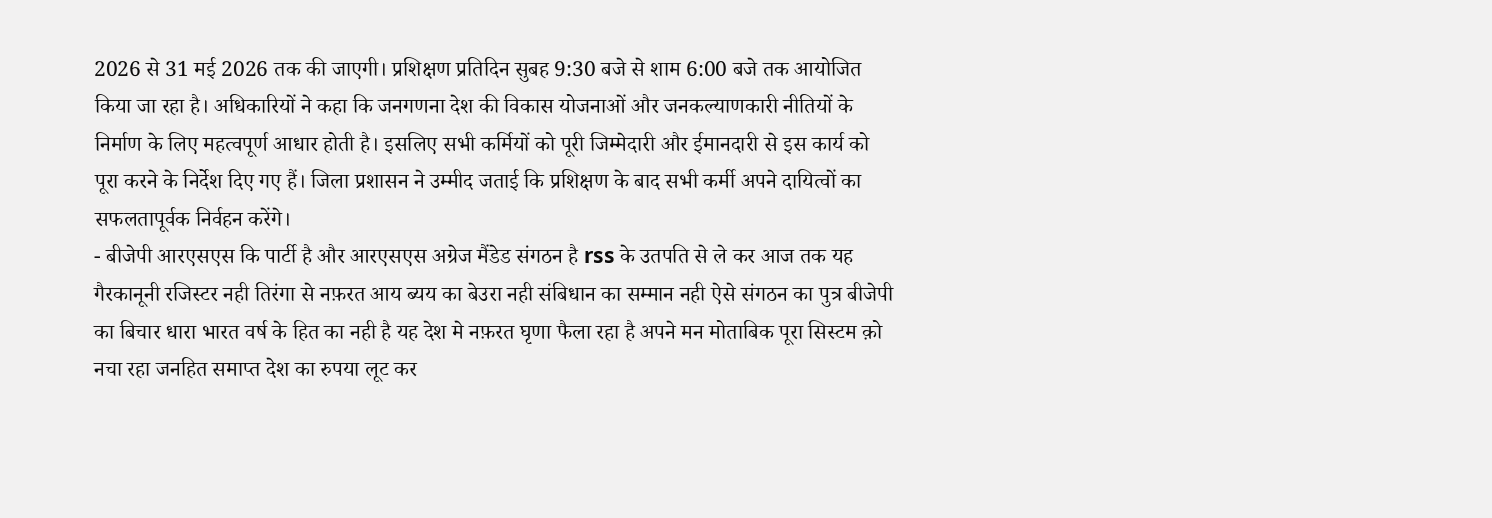2026 से 31 मई 2026 तक की जाएगी। प्रशिक्षण प्रतिदिन सुबह 9:30 बजे से शाम 6:00 बजे तक आयोजित किया जा रहा है। अधिकारियों ने कहा कि जनगणना देश की विकास योजनाओं और जनकल्याणकारी नीतियों के निर्माण के लिए महत्वपूर्ण आधार होती है। इसलिए सभी कर्मियों को पूरी जिम्मेदारी और ईमानदारी से इस कार्य को पूरा करने के निर्देश दिए गए हैं। जिला प्रशासन ने उम्मीद जताई कि प्रशिक्षण के बाद सभी कर्मी अपने दायित्वों का सफलतापूर्वक निर्वहन करेंगे।
- बीजेपी आरएसएस कि पार्टी है और आरएसएस अग्रेज मैंडेड संगठन है rss के उतपति से ले कर आज तक यह गैरकानूनी रजिस्टर नही तिरंगा से नफ़रत आय ब्यय का बेउरा नही संबिधान का सम्मान नही ऐसे संगठन का पुत्र बीजेपी का बिचार धारा भारत वर्ष के हित का नही है यह देश मे नफ़रत घृणा फैला रहा है अपने मन मोताबिक पूरा सिस्टम क़ो नचा रहा जनहित समाप्त देश का रुपया लूट कर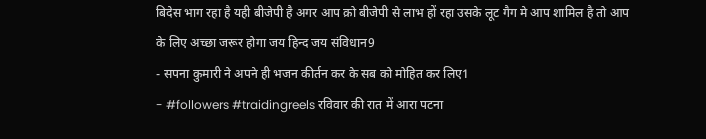बिदेस भाग रहा है यही बीजेपी है अगर आप क़ो बीजेपी से लाभ हों रहा उसके लूट गैग मे आप शामिल है तो आप के लिए अच्छा जरूर होगा जय हिन्द जय संविधान9
- सपना कुमारी ने अपने ही भजन कीर्तन कर के सब को मोहित कर लिए1
- #followers #traidingreels रविवार की रात में आरा पटना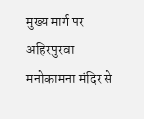मुख्य मार्ग पर अहिरपुरवा मनोकामना मंदिर से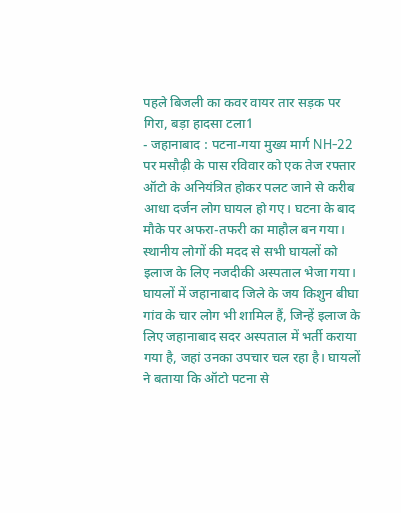पहले बिजली का कवर वायर तार सड़क पर गिरा, बड़ा हादसा टला1
- जहानाबाद : पटना-गया मुख्य मार्ग NH-22 पर मसौढ़ी के पास रविवार को एक तेज रफ्तार ऑटो के अनियंत्रित होकर पलट जाने से करीब आधा दर्जन लोग घायल हो गए। घटना के बाद मौके पर अफरा-तफरी का माहौल बन गया। स्थानीय लोगों की मदद से सभी घायलों को इलाज के लिए नजदीकी अस्पताल भेजा गया। घायलों में जहानाबाद जिले के जय किशुन बीघा गांव के चार लोग भी शामिल हैं, जिन्हें इलाज के लिए जहानाबाद सदर अस्पताल में भर्ती कराया गया है, जहां उनका उपचार चल रहा है। घायलों ने बताया कि ऑटो पटना से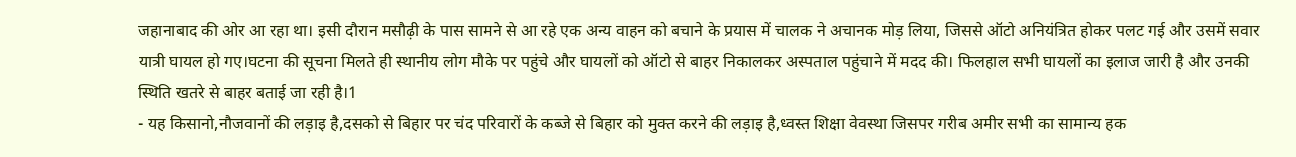जहानाबाद की ओर आ रहा था। इसी दौरान मसौढ़ी के पास सामने से आ रहे एक अन्य वाहन को बचाने के प्रयास में चालक ने अचानक मोड़ लिया, जिससे ऑटो अनियंत्रित होकर पलट गई और उसमें सवार यात्री घायल हो गए।घटना की सूचना मिलते ही स्थानीय लोग मौके पर पहुंचे और घायलों को ऑटो से बाहर निकालकर अस्पताल पहुंचाने में मदद की। फिलहाल सभी घायलों का इलाज जारी है और उनकी स्थिति खतरे से बाहर बताई जा रही है।1
- यह किसानो,नौजवानों की लड़ाइ है,दसको से बिहार पर चंद परिवारों के कब्जे से बिहार को मुक्त करने की लड़ाइ है,ध्वस्त शिक्षा वेवस्था जिसपर गरीब अमीर सभी का सामान्य हक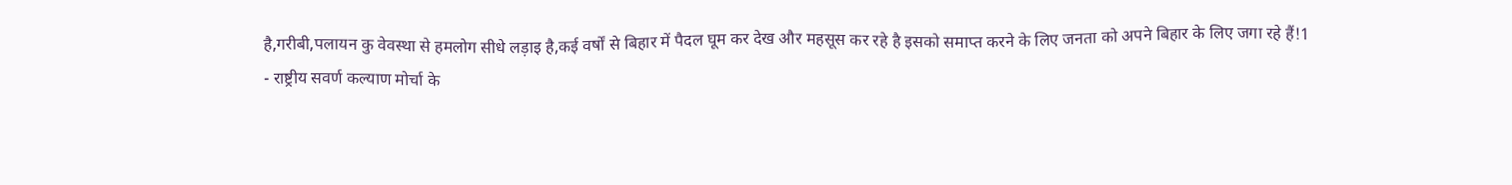है,गरीबी,पलायन कु वेवस्था से हमलोग सीधे लड़ाइ है,कई वर्षों से बिहार में पैदल घूम कर देख और महसूस कर रहे है इसको समाप्त करने के लिए जनता को अपने बिहार के लिए जगा रहे हैं!1
- राष्ट्रीय सवर्ण कल्याण मोर्चा के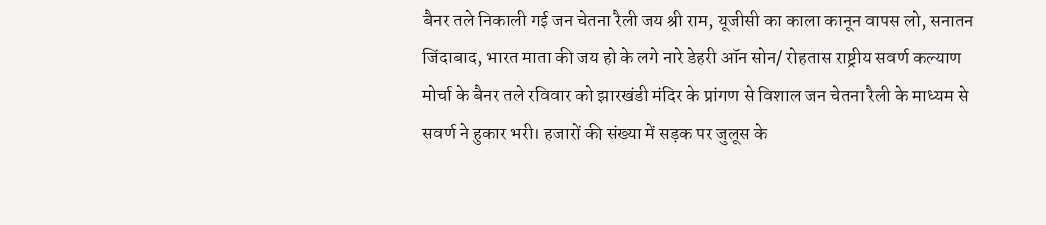बैनर तले निकाली गई जन चेतना रैली जय श्री राम, यूजीसी का काला कानून वापस लो, सनातन जिंदाबाद, भारत माता की जय हो के लगे नारे डेहरी ऑन सोन/ रोहतास राष्ट्रीय सवर्ण कल्याण मोर्चा के बैनर तले रविवार को झारखंडी मंदिर के प्रांगण से विशाल जन चेतना रैली के माध्यम से सवर्ण ने हुकार भरी। हजारों की संख्या में सड़क पर जुलूस के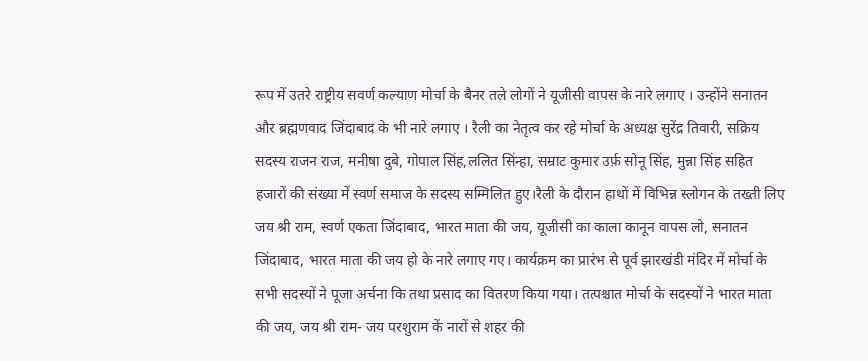रूप में उतरे राष्ट्रीय सवर्ण कल्याण मोर्चा के बैनर तले लोगों ने यूजीसी वापस के नारे लगाए । उन्होंने सनातन और ब्रह्मणवाद जिंदाबाद के भी नारे लगाए । रैली का नेतृत्व कर रहे मोर्चा के अध्यक्ष सुरेंद्र तिवारी, सक्रिय सदस्य राजन राज, मनीषा दुबे, गोपाल सिंह,ललित सिंन्हा, सम्राट कुमार उर्फ़ सोनू सिंह, मुन्ना सिंह सहित हजारों की संख्या में स्वर्ण समाज के सदस्य सम्मिलित हुए।रैली के दौरान हाथों में विभिन्न स्लोगन के तख्ती लिए जय श्री राम, स्वर्ण एकता जिंदाबाद, भारत माता की जय, यूजीसी का काला कानून वापस लो, सनातन जिंदाबाद, भारत माता की जय हो के नारे लगाए गए। कार्यक्रम का प्रारंभ से पूर्व झारखंडी मंदिर में मोर्चा के सभी सदस्यों ने पूजा अर्चना कि तथा प्रसाद का वितरण किया गया। तत्पश्चात मोर्चा के सदस्यों ने भारत माता की जय, जय श्री राम- जय परशुराम कें नारों से शहर की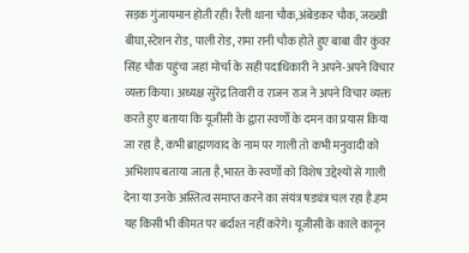सड़क गुंजायमान होती रही। रैली थाना चौक,अंबेडकर चौक, जख्खी बीघा,स्टेशन रोड, पाली रोड, रामा रानी चौक होते हुए बाबा वीर कुंवर सिंह चौक पहुंचा जहां मोर्चा के सही पदाधिकारी ने अपने-अपने विचार व्यक्त किया। अध्यक्ष सुरेंद्र तिवारी व राजन राज ने अपने विचार व्यक्त करते हुए बताया कि यूजीसी के द्वारा स्वर्णो के दमन का प्रयास किया जा रहा है, कभी ब्राह्मणवाद के नाम पर गाली तो कभी मनुवादी को अभिशाप बताया जाता है,भारत के स्वर्णो को विशेष उद्देश्यों से गाली देना या उनके अस्तित्व समाप्त करने का संयंत्र षड्यंत्र चल रहा है.हम यह किसी भी कीमत पर बर्दाश्त नहीं करेगे। यूजीसी के काले कानून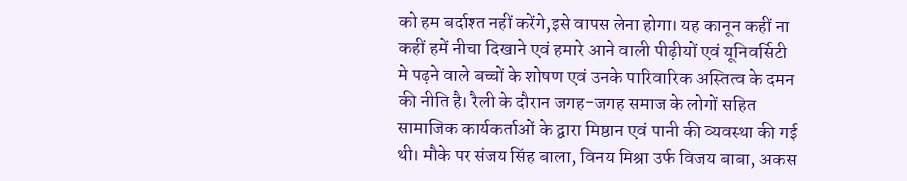को हम बर्दाश्त नहीं करेंगे,इसे वापस लेना होगा। यह कानून कहीं ना कहीं हमें नीचा दिखाने एवं हमारे आने वाली पीढ़ीयों एवं यूनिवर्सिटी मे पढ़ने वाले बच्चों के शोषण एवं उनके पारिवारिक अस्तित्व के दमन की नीति है। रैली के दौरान जगह-जगह समाज के लोगों सहित सामाजिक कार्यकर्ताओं के द्वारा मिष्ठान एवं पानी की व्यवस्था की गई थी। मौके पर संजय सिंह बाला, विनय मिश्रा उर्फ विजय बाबा, अकस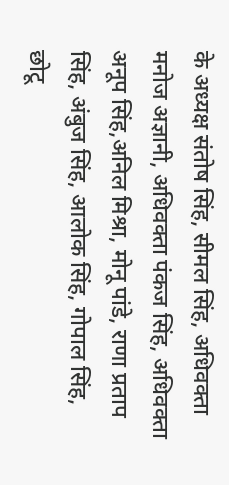के अध्यक्ष संतोष सिंह, सीमल सिंह, अधिवक्ता मनोज अज्ञानी, अधिवक्ता पंकज सिंह, अधिवक्ता अनूप सिंह,अनिल मिश्रा, मोनू पांडे, राणा प्रताप सिंह, अंबुज सिंह, आलोक सिंह, गोपाल सिंह, छोटू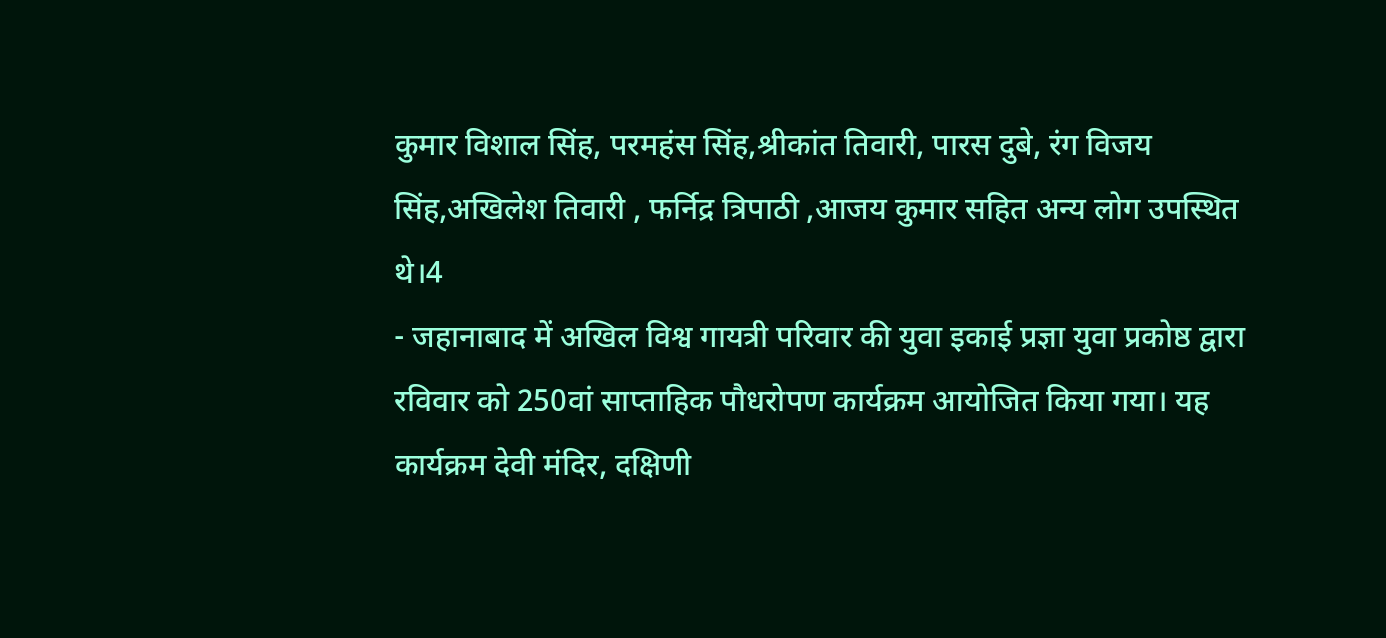कुमार विशाल सिंह, परमहंस सिंह,श्रीकांत तिवारी, पारस दुबे, रंग विजय सिंह,अखिलेश तिवारी , फर्निद्र त्रिपाठी ,आजय कुमार सहित अन्य लोग उपस्थित थे।4
- जहानाबाद में अखिल विश्व गायत्री परिवार की युवा इकाई प्रज्ञा युवा प्रकोष्ठ द्वारा रविवार को 250वां साप्ताहिक पौधरोपण कार्यक्रम आयोजित किया गया। यह कार्यक्रम देवी मंदिर, दक्षिणी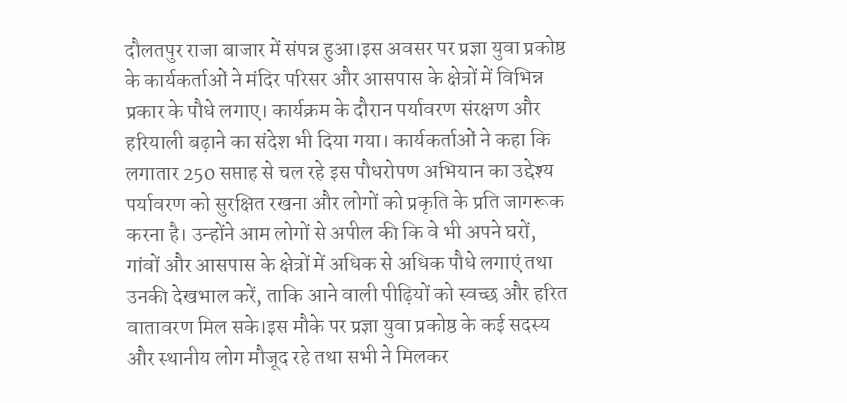दौलतपुर राजा बाजार में संपन्न हुआ।इस अवसर पर प्रज्ञा युवा प्रकोष्ठ के कार्यकर्ताओं ने मंदिर परिसर और आसपास के क्षेत्रों में विभिन्न प्रकार के पौधे लगाए। कार्यक्रम के दौरान पर्यावरण संरक्षण और हरियाली बढ़ाने का संदेश भी दिया गया। कार्यकर्ताओं ने कहा कि लगातार 250 सप्ताह से चल रहे इस पौधरोपण अभियान का उद्देश्य पर्यावरण को सुरक्षित रखना और लोगों को प्रकृति के प्रति जागरूक करना है। उन्होंने आम लोगों से अपील की कि वे भी अपने घरों, गांवों और आसपास के क्षेत्रों में अधिक से अधिक पौधे लगाएं तथा उनकी देखभाल करें, ताकि आने वाली पीढ़ियों को स्वच्छ और हरित वातावरण मिल सके।इस मौके पर प्रज्ञा युवा प्रकोष्ठ के कई सदस्य और स्थानीय लोग मौजूद रहे तथा सभी ने मिलकर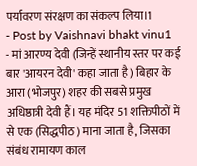पर्यावरण संरक्षण का संकल्प लिया।1
- Post by Vaishnavi bhakt vinu1
- मां आरण्य देवी (जिन्हें स्थानीय स्तर पर कई बार 'आयरन देवी' कहा जाता है) बिहार के आरा (भोजपुर) शहर की सबसे प्रमुख अधिष्ठात्री देवी हैं। यह मंदिर 51 शक्तिपीठों में से एक (सिद्धपीठ) माना जाता है, जिसका संबंध रामायण काल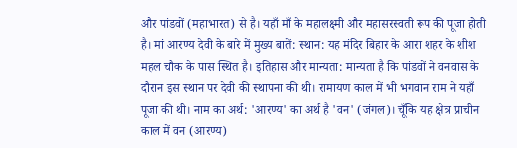और पांडवों (महाभारत) से है। यहाँ माँ के महालक्ष्मी और महासरस्वती रूप की पूजा होती है। मां आरण्य देवी के बारे में मुख्य बातें: स्थान: यह मंदिर बिहार के आरा शहर के शीश महल चौक के पास स्थित है। इतिहास और मान्यता: मान्यता है कि पांडवों ने वनवास के दौरान इस स्थान पर देवी की स्थापना की थी। रामायण काल में भी भगवान राम ने यहाँ पूजा की थी। नाम का अर्थ: 'आरण्य' का अर्थ है 'वन' (जंगल)। चूँकि यह क्षेत्र प्राचीन काल में वन (आरण्य)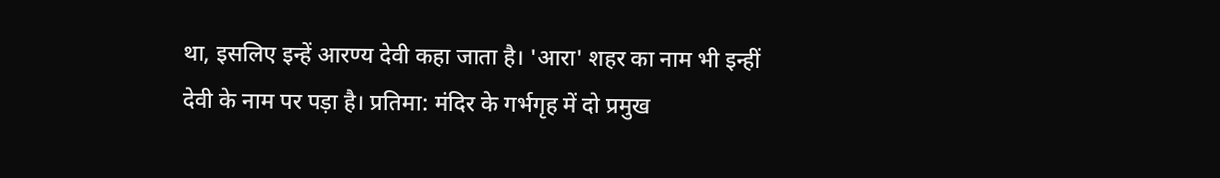था, इसलिए इन्हें आरण्य देवी कहा जाता है। 'आरा' शहर का नाम भी इन्हीं देवी के नाम पर पड़ा है। प्रतिमा: मंदिर के गर्भगृह में दो प्रमुख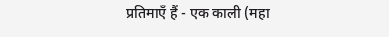प्रतिमाएँ हैं - एक काली (महा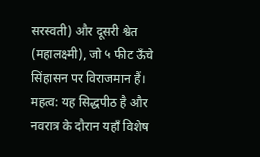सरस्वती) और दूसरी श्वेत (महालक्ष्मी), जो ५ फीट ऊँचे सिंहासन पर विराजमान हैं। महत्व: यह सिद्धपीठ है और नवरात्र के दौरान यहाँ विशेष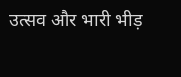उत्सव और भारी भीड़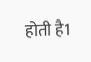होती है1